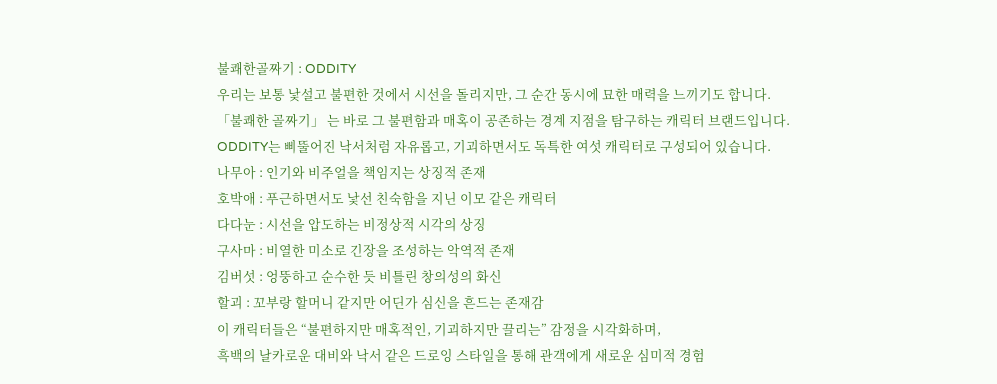불쾌한골짜기 : ODDITY
우리는 보통 낯설고 불편한 것에서 시선을 돌리지만, 그 순간 동시에 묘한 매력을 느끼기도 합니다.
「불쾌한 골짜기」 는 바로 그 불편함과 매혹이 공존하는 경계 지점을 탐구하는 캐릭터 브랜드입니다.
ODDITY는 삐뚤어진 낙서처럼 자유롭고, 기괴하면서도 독특한 여섯 캐릭터로 구성되어 있습니다.
나무아 : 인기와 비주얼을 책임지는 상징적 존재
호박애 : 푸근하면서도 낯선 친숙함을 지닌 이모 같은 캐릭터
다다눈 : 시선을 압도하는 비정상적 시각의 상징
구사마 : 비열한 미소로 긴장을 조성하는 악역적 존재
김버섯 : 엉뚱하고 순수한 듯 비틀린 창의성의 화신
할괴 : 꼬부랑 할머니 같지만 어딘가 심신을 흔드는 존재감
이 캐릭터들은 “불편하지만 매혹적인, 기괴하지만 끌리는” 감정을 시각화하며,
흑백의 날카로운 대비와 낙서 같은 드로잉 스타일을 통해 관객에게 새로운 심미적 경험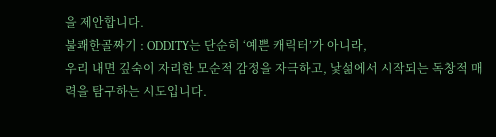을 제안합니다.
불쾌한골짜기 : ODDITY는 단순히 ‘예쁜 캐릭터’가 아니라,
우리 내면 깊숙이 자리한 모순적 감정을 자극하고, 낯섦에서 시작되는 독창적 매력을 탐구하는 시도입니다.